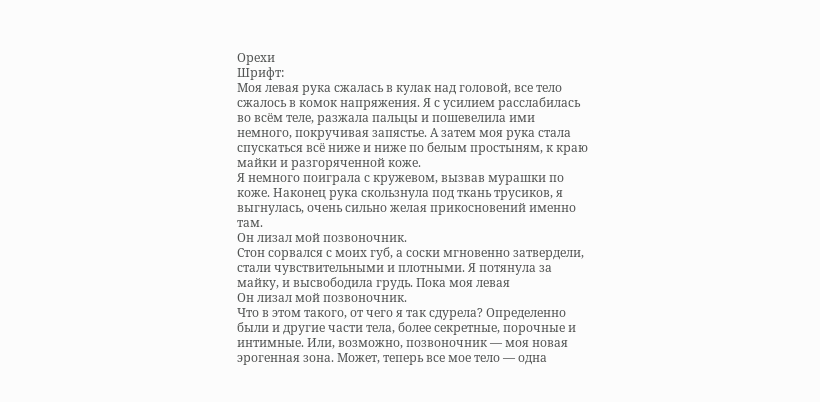Орехи
Шрифт:
Моя левая рука сжалась в кулак над головой, все тело сжалось в комок напряжения. Я с усилием расслабилась во всём теле, разжала пальцы и пошевелила ими немного, покручивая запястье. А затем моя рука стала спускаться всё ниже и ниже по белым простыням, к краю майки и разгоряченной коже.
Я немного поиграла с кружевом, вызвав мурашки по коже. Наконец рука скользнула под ткань трусиков, я выгнулась, очень сильно желая прикосновений именно там.
Он лизал мой позвоночник.
Стон сорвался с моих губ, а соски мгновенно затвердели, стали чувствительными и плотными. Я потянула за майку, и высвободила грудь. Пока моя левая
Он лизал мой позвоночник.
Что в этом такого, от чего я так сдурела? Определенно были и другие части тела, более секретные, порочные и интимные. Или, возможно, позвоночник — моя новая эрогенная зона. Может, теперь все мое тело — одна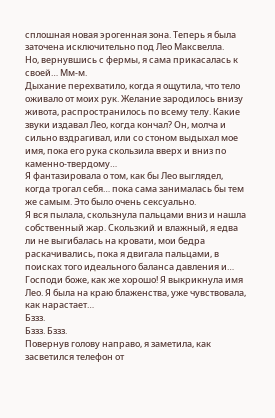сплошная новая эрогенная зона. Теперь я была заточена исключительно под Лео Максвелла.
Но, вернувшись с фермы, я сама прикасалась к своей… Мм-м.
Дыхание перехватило, когда я ощутила, что тело оживало от моих рук. Желание зародилось внизу живота, распространилось по всему телу. Какие звуки издавал Лео, когда кончал? Он, молча и сильно вздрагивал, или со стоном выдыхал мое имя, пока его рука скользила вверх и вниз по каменно-твердому…
Я фантазировала о том, как бы Лео выглядел, когда трогал себя… пока сама занималась бы тем же самым. Это было очень сексуально.
Я вся пылала, скользнула пальцами вниз и нашла собственный жар. Скользкий и влажный, я едва ли не выгибалась на кровати, мои бедра раскачивались, пока я двигала пальцами, в поисках того идеального баланса давления и… Господи боже, как же хорошо! Я выкрикнула имя Лео. Я была на краю блаженства, уже чувствовала, как нарастает…
Бззз.
Бззз. Бззз.
Повернув голову направо, я заметила, как засветился телефон от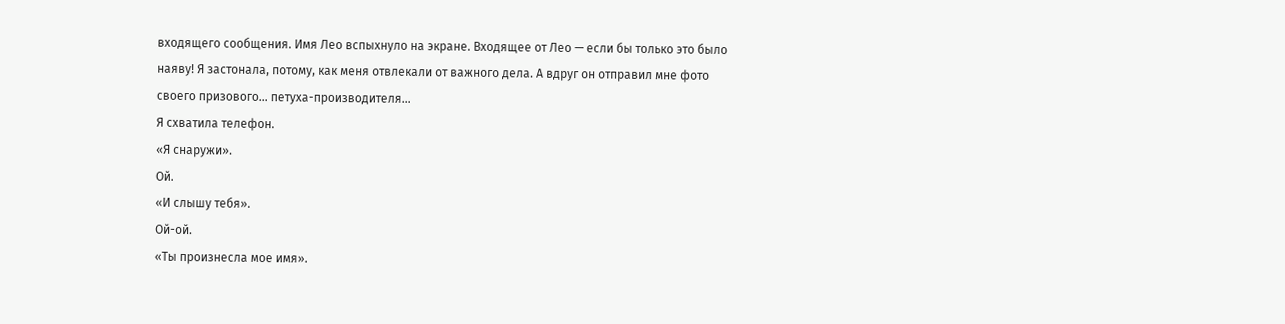входящего сообщения. Имя Лео вспыхнуло на экране. Входящее от Лео — если бы только это было наяву! Я застонала, потому, как меня отвлекали от важного дела. А вдруг он отправил мне фото своего призового… петуха-производителя…
Я схватила телефон.
«Я снаружи».
Ой.
«И слышу тебя».
Ой-ой.
«Ты произнесла мое имя».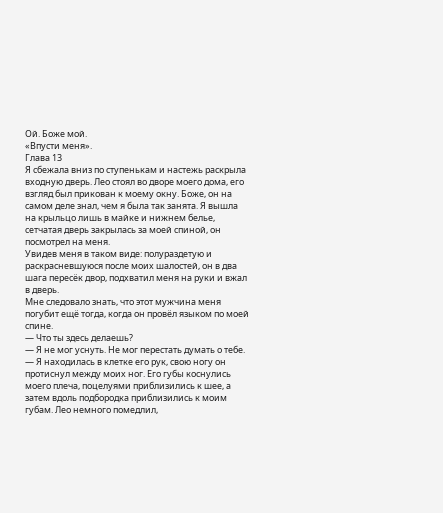Ой. Боже мой.
«Впусти меня».
Глава 13
Я сбежала вниз по ступенькам и настежь раскрыла входную дверь. Лео стоял во дворе моего дома, его взгляд был прикован к моему окну. Боже, он на самом деле знал, чем я была так занята. Я вышла на крыльцо лишь в майке и нижнем белье, сетчатая дверь закрылась за моей спиной, он посмотрел на меня.
Увидев меня в таком виде: полураздетую и раскрасневшуюся после моих шалостей, он в два шага пересёк двор, подхватил меня на руки и вжал в дверь.
Мне следовало знать, что этот мужчина меня погубит ещё тогда, когда он провёл языком по моей спине.
— Что ты здесь делаешь?
— Я не мог уснуть. Не мог перестать думать о тебе. — Я находилась в клетке его рук, свою ногу он протиснул между моих ног. Его губы коснулись моего плеча, поцелуями приблизились к шее, а затем вдоль подбородка приблизились к моим губам. Лео немного помедлил,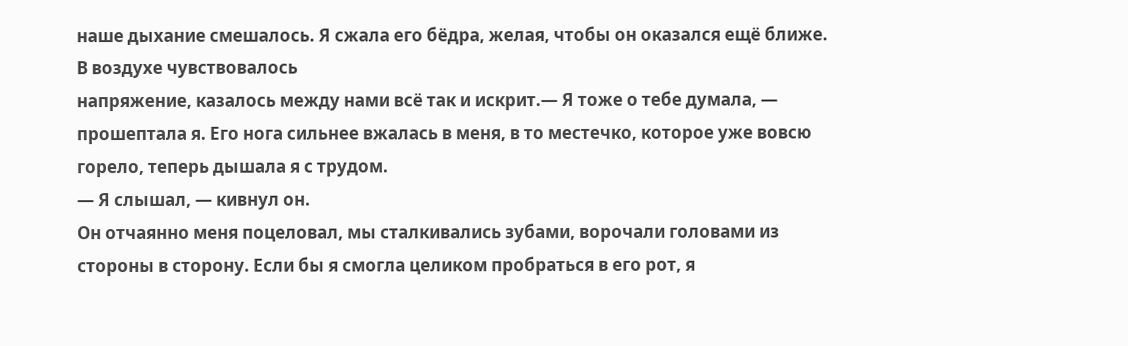наше дыхание смешалось. Я сжала его бёдра, желая, чтобы он оказался ещё ближе. В воздухе чувствовалось
напряжение, казалось между нами всё так и искрит.— Я тоже о тебе думала, — прошептала я. Его нога сильнее вжалась в меня, в то местечко, которое уже вовсю горело, теперь дышала я с трудом.
— Я слышал, — кивнул он.
Он отчаянно меня поцеловал, мы сталкивались зубами, ворочали головами из стороны в сторону. Если бы я смогла целиком пробраться в его рот, я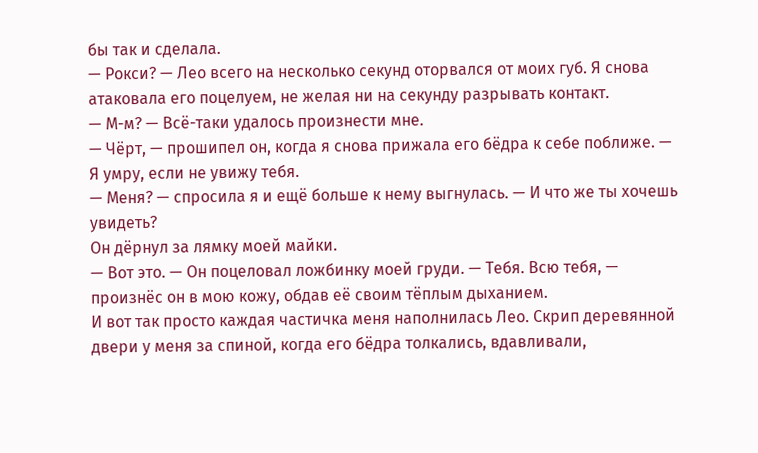бы так и сделала.
— Рокси? — Лео всего на несколько секунд оторвался от моих губ. Я снова атаковала его поцелуем, не желая ни на секунду разрывать контакт.
— М-м? — Всё-таки удалось произнести мне.
— Чёрт, — прошипел он, когда я снова прижала его бёдра к себе поближе. — Я умру, если не увижу тебя.
— Меня? — спросила я и ещё больше к нему выгнулась. — И что же ты хочешь увидеть?
Он дёрнул за лямку моей майки.
— Вот это. — Он поцеловал ложбинку моей груди. — Тебя. Всю тебя, — произнёс он в мою кожу, обдав её своим тёплым дыханием.
И вот так просто каждая частичка меня наполнилась Лео. Скрип деревянной двери у меня за спиной, когда его бёдра толкались, вдавливали,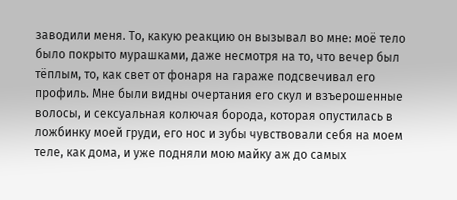заводили меня. То, какую реакцию он вызывал во мне: моё тело было покрыто мурашками, даже несмотря на то, что вечер был тёплым, то, как свет от фонаря на гараже подсвечивал его профиль. Мне были видны очертания его скул и взъерошенные волосы, и сексуальная колючая борода, которая опустилась в ложбинку моей груди, его нос и зубы чувствовали себя на моем теле, как дома, и уже подняли мою майку аж до самых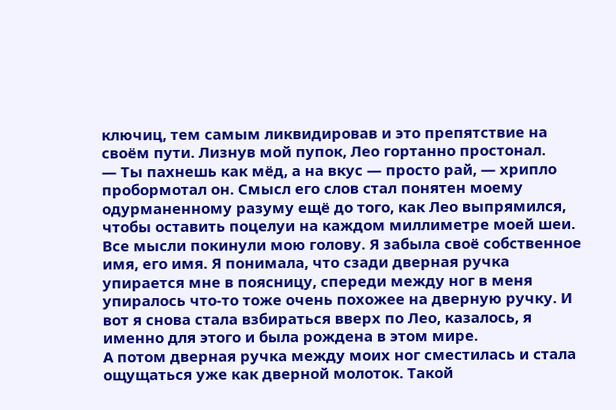ключиц, тем самым ликвидировав и это препятствие на своём пути. Лизнув мой пупок, Лео гортанно простонал.
— Ты пахнешь как мёд, а на вкус — просто рай, — хрипло пробормотал он. Смысл его слов стал понятен моему одурманенному разуму ещё до того, как Лео выпрямился, чтобы оставить поцелуи на каждом миллиметре моей шеи.
Все мысли покинули мою голову. Я забыла своё собственное имя, его имя. Я понимала, что сзади дверная ручка упирается мне в поясницу, спереди между ног в меня упиралось что-то тоже очень похожее на дверную ручку. И вот я снова стала взбираться вверх по Лео, казалось, я именно для этого и была рождена в этом мире.
А потом дверная ручка между моих ног сместилась и стала ощущаться уже как дверной молоток. Такой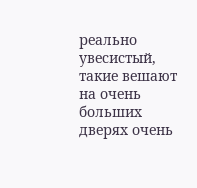реально увесистый, такие вешают на очень больших дверях очень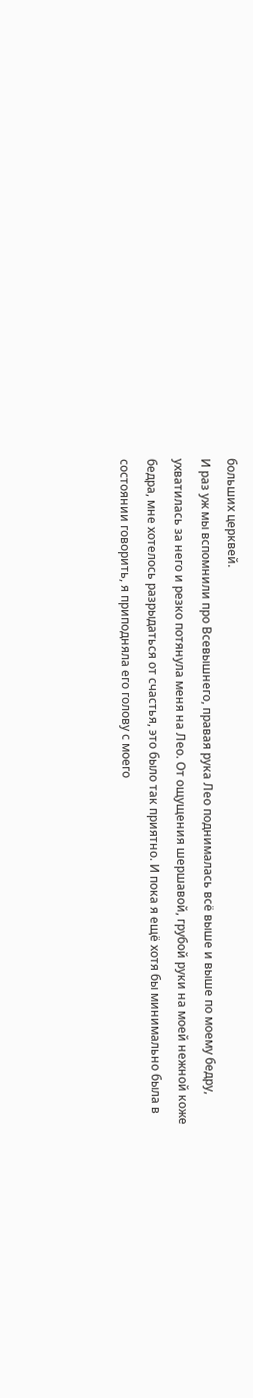больших церквей.
И раз уж мы вспомнили про Всевышнего, правая рука Лео поднималась всё выше и выше по моему бедру, ухватилась за него и резко потянула меня на Лео. От ощущения шершавой, грубой руки на моей нежной коже бедра, мне хотелось разрыдаться от счастья, это было так приятно. И пока я ещё хотя бы минимально была в состоянии говорить, я приподняла его голову с моего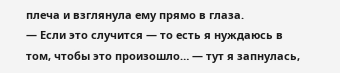плеча и взглянула ему прямо в глаза.
— Если это случится — то есть я нуждаюсь в том, чтобы это произошло… — тут я запнулась,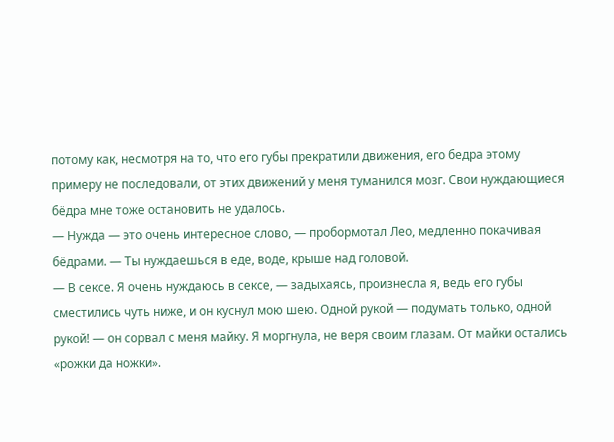потому как, несмотря на то, что его губы прекратили движения, его бедра этому примеру не последовали, от этих движений у меня туманился мозг. Свои нуждающиеся бёдра мне тоже остановить не удалось.
— Нужда — это очень интересное слово, — пробормотал Лео, медленно покачивая бёдрами. — Ты нуждаешься в еде, воде, крыше над головой.
— В сексе. Я очень нуждаюсь в сексе, — задыхаясь, произнесла я, ведь его губы сместились чуть ниже, и он куснул мою шею. Одной рукой — подумать только, одной рукой! — он сорвал с меня майку. Я моргнула, не веря своим глазам. От майки остались «рожки да ножки».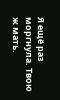Я ещё раз моргнула. Твою ж мать.